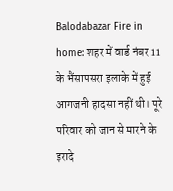Balodabazar Fire in home: शहर में वार्ड नंबर 11 के भैंसापसरा इलाके में हुई आगजनी हादसा नहीं थी। पूरे परिवार को जान से मारने के इरादे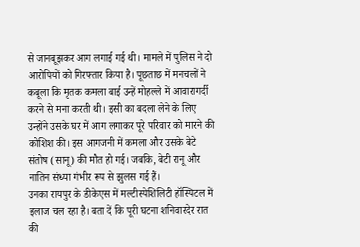से जानबूझकर आग लगाई गई थी। मामले में पुलिस ने दो आरोपियों को गिरफ्तार किया है। पूछताछ में मनचलों ने कबूला कि मृतक कमला बाई उन्हें मोहल्ले में आवारागर्दी करने से मना करती थी। इसी का बदला लेने के लिए उन्होंने उसके घर में आग लगाकर पूरे परिवार को मारने की कोशिश की। इस आगजनी में कमला और उसके बेटे संतोष (सानू) की मौत हो गई। जबकि, बेटी रानू और नातिन संध्या गंभीर रूप से झुलस गई हैं।
उनका रायपुर के डीकेएस में मल्टीस्पेशिलिटी हॉस्पिटल में इलाज चल रहा है। बता दें कि पूरी घटना शनिवारदेर रात की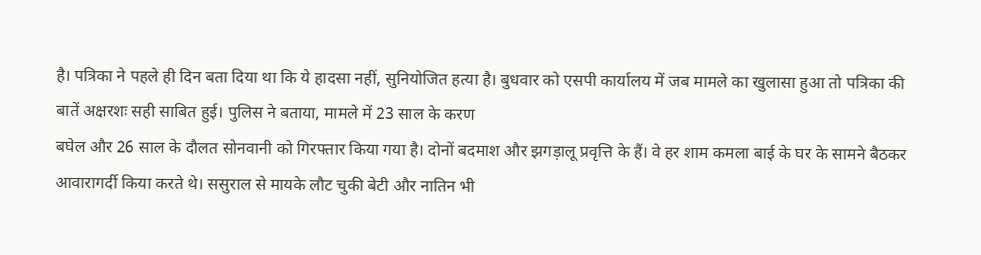है। पत्रिका ने पहले ही दिन बता दिया था कि ये हादसा नहीं, सुनियोजित हत्या है। बुधवार को एसपी कार्यालय में जब मामले का खुलासा हुआ तो पत्रिका की बातें अक्षरशः सही साबित हुई। पुलिस ने बताया, मामले में 23 साल के करण
बघेल और 26 साल के दौलत सोनवानी को गिरफ्तार किया गया है। दोनों बदमाश और झगड़ालू प्रवृत्ति के हैं। वे हर शाम कमला बाई के घर के सामने बैठकर आवारागर्दी किया करते थे। ससुराल से मायके लौट चुकी बेटी और नातिन भी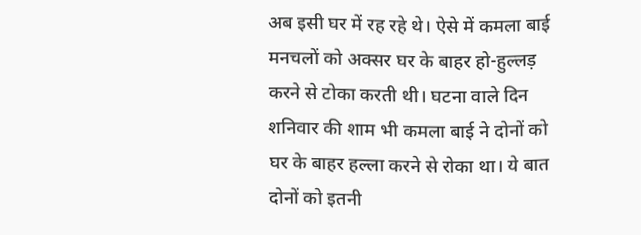अब इसी घर में रह रहे थे। ऐसे में कमला बाई मनचलों को अक्सर घर के बाहर हो-हुल्लड़ करने से टोका करती थी। घटना वाले दिन शनिवार की शाम भी कमला बाई ने दोनों को घर के बाहर हल्ला करने से रोका था। ये बात दोनों को इतनी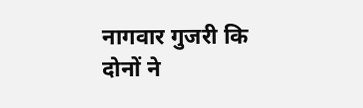नागवार गुजरी कि दोनों ने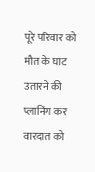पूरे परिवार को मौत के घाट उतारने की प्लानिंग कर वारदात को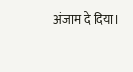अंजाम दे दिया।